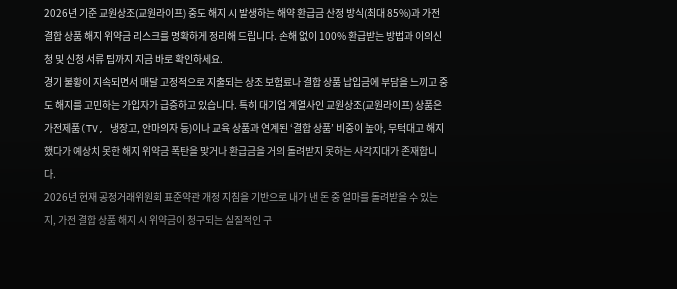2026년 기준 교원상조(교원라이프) 중도 해지 시 발생하는 해약 환급금 산정 방식(최대 85%)과 가전 결합 상품 해지 위약금 리스크를 명확하게 정리해 드립니다. 손해 없이 100% 환급받는 방법과 이의신청 및 신청 서류 팁까지 지금 바로 확인하세요.
경기 불황이 지속되면서 매달 고정적으로 지출되는 상조 보험료나 결합 상품 납입금에 부담을 느끼고 중도 해지를 고민하는 가입자가 급증하고 있습니다. 특히 대기업 계열사인 교원상조(교원라이프) 상품은 가전제품(TV, 냉장고, 안마의자 등)이나 교육 상품과 연계된 ‘결합 상품’ 비중이 높아, 무턱대고 해지했다가 예상치 못한 해지 위약금 폭탄을 맞거나 환급금을 거의 돌려받지 못하는 사각지대가 존재합니다.
2026년 현재 공정거래위원회 표준약관 개정 지침을 기반으로 내가 낸 돈 중 얼마를 돌려받을 수 있는지, 가전 결합 상품 해지 시 위약금이 청구되는 실질적인 구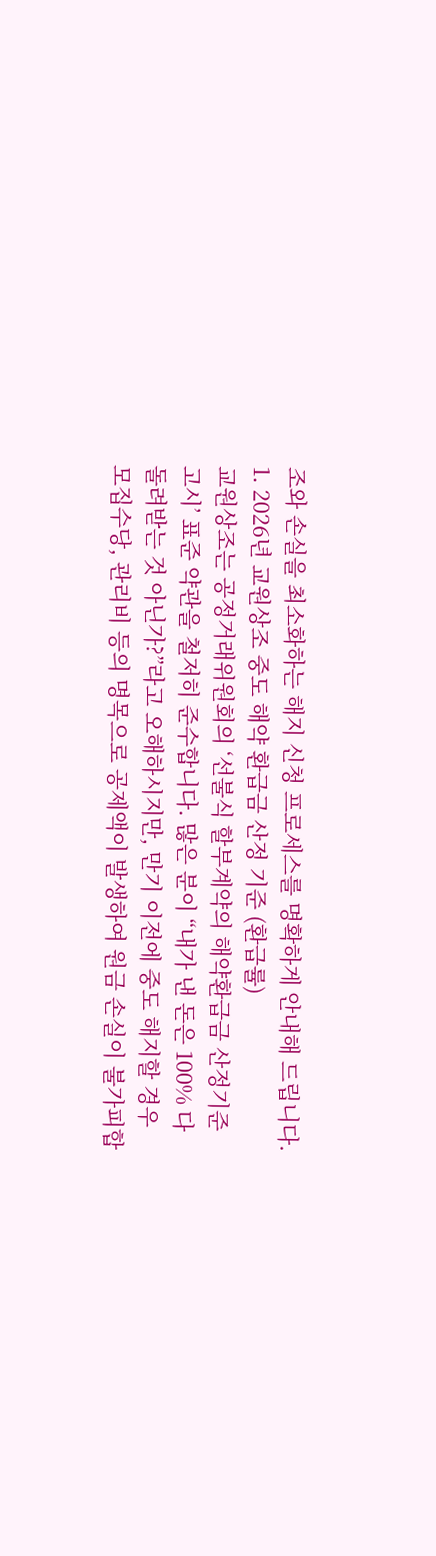조와 손실을 최소화하는 해지 신청 프로세스를 명확하게 안내해 드립니다.
1. 2026년 교원상조 중도 해약 환급금 산정 기준 (환급률)
교원상조는 공정거래위원회의 ‘선불식 할부계약의 해약환급금 산정기준 고시’ 표준 약관을 철저히 준수합니다. 많은 분이 “내가 낸 돈은 100% 다 돌려받는 것 아닌가?”라고 오해하시지만, 만기 이전에 중도 해지할 경우 모집수당, 관리비 등의 명목으로 공제액이 발생하여 원금 손실이 불가피합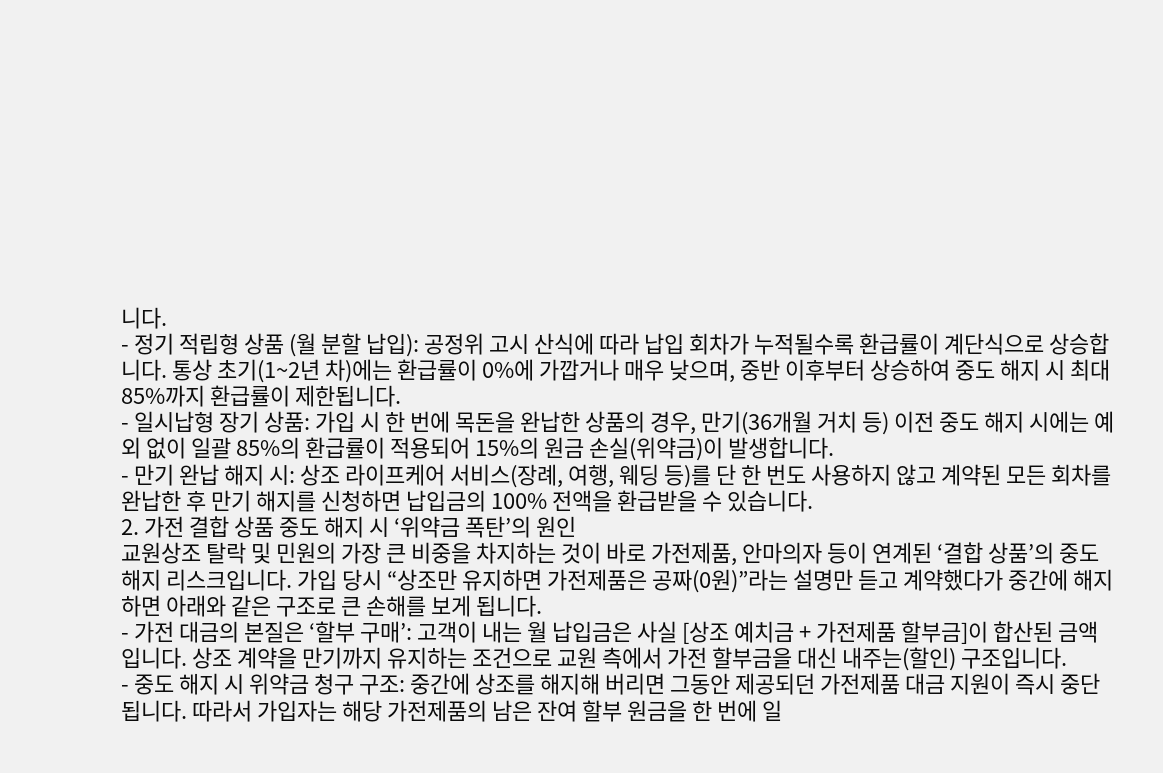니다.
- 정기 적립형 상품 (월 분할 납입): 공정위 고시 산식에 따라 납입 회차가 누적될수록 환급률이 계단식으로 상승합니다. 통상 초기(1~2년 차)에는 환급률이 0%에 가깝거나 매우 낮으며, 중반 이후부터 상승하여 중도 해지 시 최대 85%까지 환급률이 제한됩니다.
- 일시납형 장기 상품: 가입 시 한 번에 목돈을 완납한 상품의 경우, 만기(36개월 거치 등) 이전 중도 해지 시에는 예외 없이 일괄 85%의 환급률이 적용되어 15%의 원금 손실(위약금)이 발생합니다.
- 만기 완납 해지 시: 상조 라이프케어 서비스(장례, 여행, 웨딩 등)를 단 한 번도 사용하지 않고 계약된 모든 회차를 완납한 후 만기 해지를 신청하면 납입금의 100% 전액을 환급받을 수 있습니다.
2. 가전 결합 상품 중도 해지 시 ‘위약금 폭탄’의 원인
교원상조 탈락 및 민원의 가장 큰 비중을 차지하는 것이 바로 가전제품, 안마의자 등이 연계된 ‘결합 상품’의 중도 해지 리스크입니다. 가입 당시 “상조만 유지하면 가전제품은 공짜(0원)”라는 설명만 듣고 계약했다가 중간에 해지하면 아래와 같은 구조로 큰 손해를 보게 됩니다.
- 가전 대금의 본질은 ‘할부 구매’: 고객이 내는 월 납입금은 사실 [상조 예치금 + 가전제품 할부금]이 합산된 금액입니다. 상조 계약을 만기까지 유지하는 조건으로 교원 측에서 가전 할부금을 대신 내주는(할인) 구조입니다.
- 중도 해지 시 위약금 청구 구조: 중간에 상조를 해지해 버리면 그동안 제공되던 가전제품 대금 지원이 즉시 중단됩니다. 따라서 가입자는 해당 가전제품의 남은 잔여 할부 원금을 한 번에 일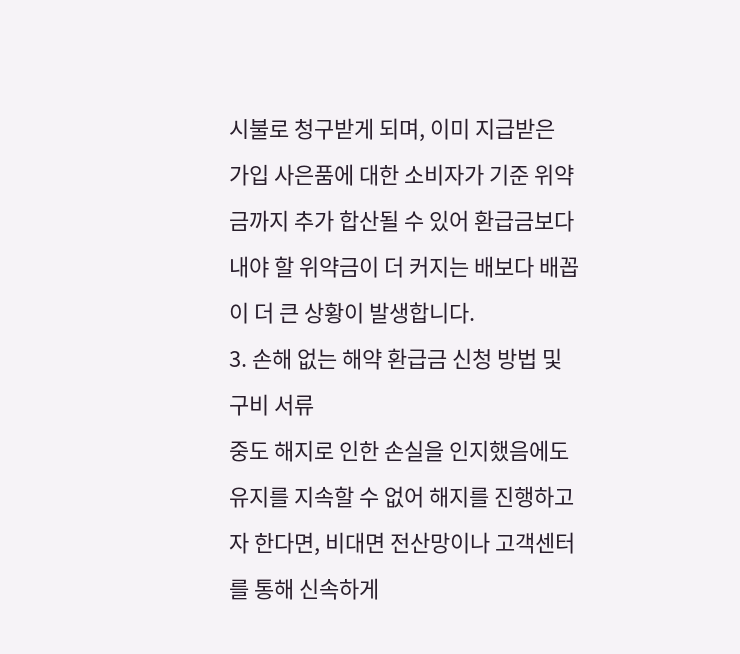시불로 청구받게 되며, 이미 지급받은 가입 사은품에 대한 소비자가 기준 위약금까지 추가 합산될 수 있어 환급금보다 내야 할 위약금이 더 커지는 배보다 배꼽이 더 큰 상황이 발생합니다.
3. 손해 없는 해약 환급금 신청 방법 및 구비 서류
중도 해지로 인한 손실을 인지했음에도 유지를 지속할 수 없어 해지를 진행하고자 한다면, 비대면 전산망이나 고객센터를 통해 신속하게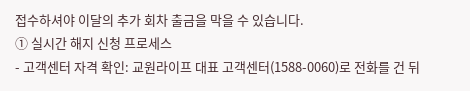접수하셔야 이달의 추가 회차 출금을 막을 수 있습니다.
① 실시간 해지 신청 프로세스
- 고객센터 자격 확인: 교원라이프 대표 고객센터(1588-0060)로 전화를 건 뒤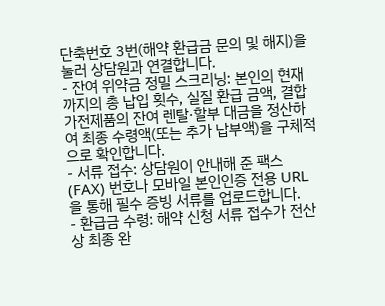단축번호 3번(해약 환급금 문의 및 해지)을 눌러 상담원과 연결합니다.
- 잔여 위약금 정밀 스크리닝: 본인의 현재까지의 총 납입 횟수, 실질 환급 금액, 결합 가전제품의 잔여 렌탈·할부 대금을 정산하여 최종 수령액(또는 추가 납부액)을 구체적으로 확인합니다.
- 서류 접수: 상담원이 안내해 준 팩스(FAX) 번호나 모바일 본인인증 전용 URL을 통해 필수 증빙 서류를 업로드합니다.
- 환급금 수령: 해약 신청 서류 접수가 전산상 최종 완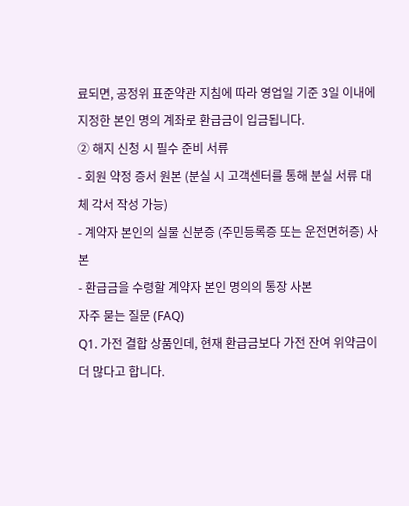료되면, 공정위 표준약관 지침에 따라 영업일 기준 3일 이내에 지정한 본인 명의 계좌로 환급금이 입금됩니다.
② 해지 신청 시 필수 준비 서류
- 회원 약정 증서 원본 (분실 시 고객센터를 통해 분실 서류 대체 각서 작성 가능)
- 계약자 본인의 실물 신분증 (주민등록증 또는 운전면허증) 사본
- 환급금을 수령할 계약자 본인 명의의 통장 사본
자주 묻는 질문 (FAQ)
Q1. 가전 결합 상품인데, 현재 환급금보다 가전 잔여 위약금이 더 많다고 합니다.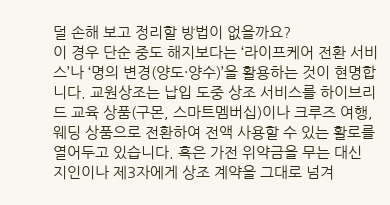덜 손해 보고 정리할 방법이 없을까요?
이 경우 단순 중도 해지보다는 ‘라이프케어 전환 서비스’나 ‘명의 변경(양도·양수)’을 활용하는 것이 현명합니다. 교원상조는 납입 도중 상조 서비스를 하이브리드 교육 상품(구몬, 스마트멤버십)이나 크루즈 여행, 웨딩 상품으로 전환하여 전액 사용할 수 있는 활로를 열어두고 있습니다. 혹은 가전 위약금을 무는 대신 지인이나 제3자에게 상조 계약을 그대로 넘겨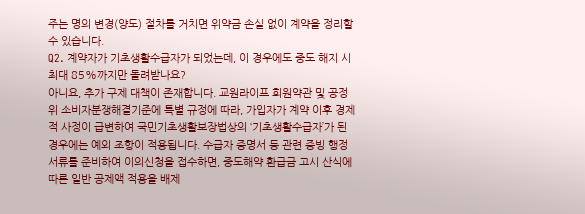주는 명의 변경(양도) 절차를 거치면 위약금 손실 없이 계약을 정리할 수 있습니다.
Q2. 계약자가 기초생활수급자가 되었는데, 이 경우에도 중도 해지 시 최대 85%까지만 돌려받나요?
아니요, 추가 구제 대책이 존재합니다. 교원라이프 회원약관 및 공정위 소비자분쟁해결기준에 특별 규정에 따라, 가입자가 계약 이후 경제적 사정이 급변하여 국민기초생활보장법상의 ‘기초생활수급자’가 된 경우에는 예외 조항이 적용됩니다. 수급자 증명서 등 관련 증빙 행정 서류를 준비하여 이의신청을 접수하면, 중도해약 환급금 고시 산식에 따른 일반 공제액 적용을 배제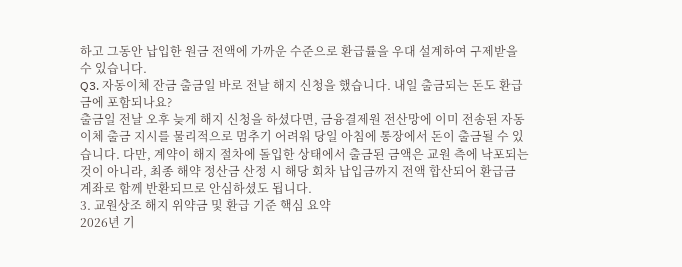하고 그동안 납입한 원금 전액에 가까운 수준으로 환급률을 우대 설계하여 구제받을 수 있습니다.
Q3. 자동이체 잔금 출금일 바로 전날 해지 신청을 했습니다. 내일 출금되는 돈도 환급금에 포함되나요?
출금일 전날 오후 늦게 해지 신청을 하셨다면, 금융결제원 전산망에 이미 전송된 자동이체 출금 지시를 물리적으로 멈추기 어려워 당일 아침에 통장에서 돈이 출금될 수 있습니다. 다만, 계약이 해지 절차에 돌입한 상태에서 출금된 금액은 교원 측에 낙포되는 것이 아니라, 최종 해약 정산금 산정 시 해당 회차 납입금까지 전액 합산되어 환급금 계좌로 함께 반환되므로 안심하셨도 됩니다.
3. 교원상조 해지 위약금 및 환급 기준 핵심 요약
2026년 기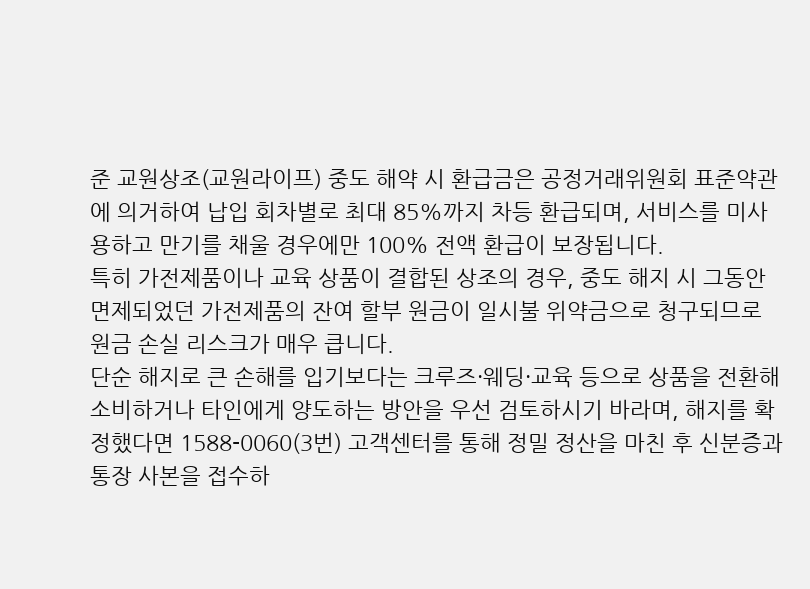준 교원상조(교원라이프) 중도 해약 시 환급금은 공정거래위원회 표준약관에 의거하여 납입 회차별로 최대 85%까지 차등 환급되며, 서비스를 미사용하고 만기를 채울 경우에만 100% 전액 환급이 보장됩니다.
특히 가전제품이나 교육 상품이 결합된 상조의 경우, 중도 해지 시 그동안 면제되었던 가전제품의 잔여 할부 원금이 일시불 위약금으로 청구되므로 원금 손실 리스크가 매우 큽니다.
단순 해지로 큰 손해를 입기보다는 크루즈·웨딩·교육 등으로 상품을 전환해 소비하거나 타인에게 양도하는 방안을 우선 검토하시기 바라며, 해지를 확정했다면 1588-0060(3번) 고객센터를 통해 정밀 정산을 마친 후 신분증과 통장 사본을 접수하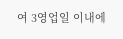여 3영업일 이내에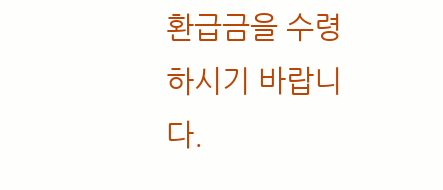환급금을 수령하시기 바랍니다.